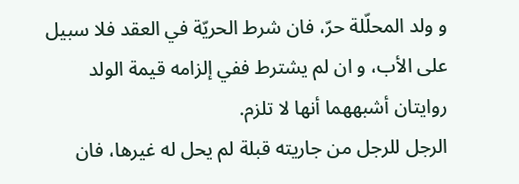و ولد المحلّلة حرّ، فان شرط الحريّة في العقد فلا سبيل على الأب، و ان لم يشترط ففي إلزامه قيمة الولد روايتان أشبههما أنها لا تلزم.
الرجل للرجل من جاريته قبلة لم يحل له غيرها، فان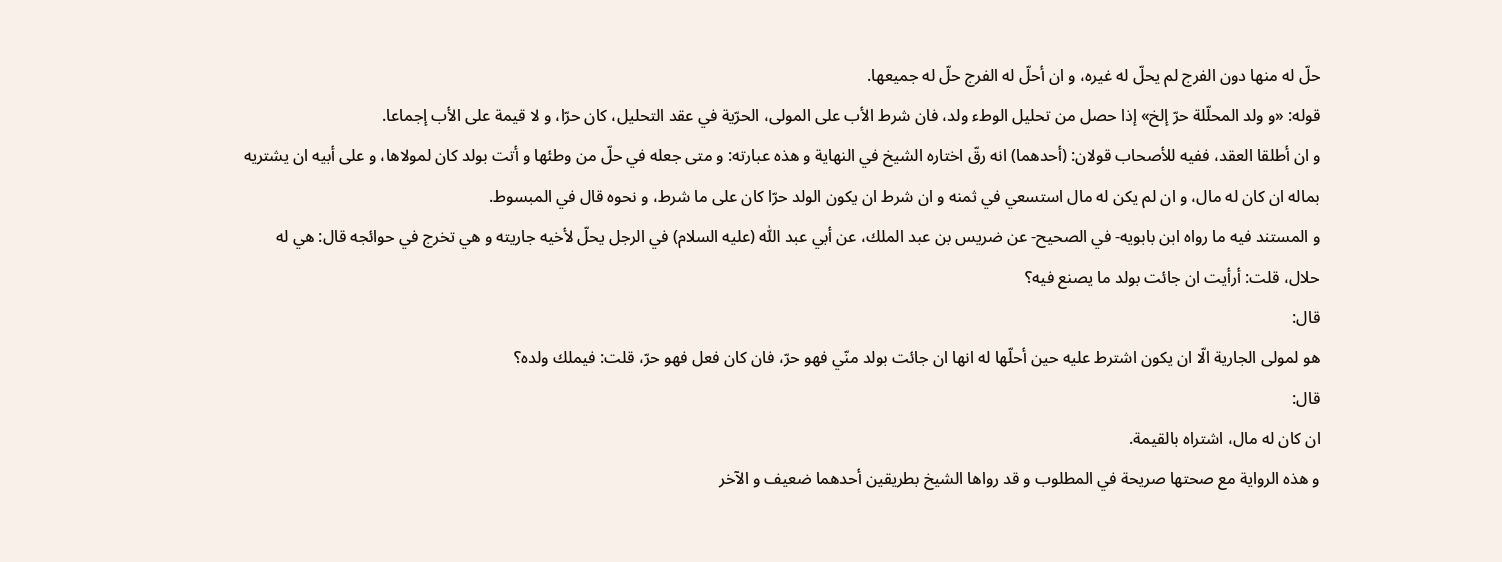حلّ له منها دون الفرج لم يحلّ له غيره، و ان أحلّ له الفرج حلّ له جميعها.
قوله: «و ولد المحلّلة حرّ إلخ» إذا حصل من تحليل الوطء ولد، فان شرط الأب على المولى، الحرّية في عقد التحليل، كان حرّا، و لا قيمة على الأب إجماعا.
و ان أطلقا العقد، ففيه للأصحاب قولان: (أحدهما) انه رقّ اختاره الشيخ في النهاية و هذه عبارته: و متى جعله في حلّ من وطئها و أتت بولد كان لمولاها، و على أبيه ان يشتريه بماله ان كان له مال، و ان لم يكن له مال استسعي في ثمنه و ان شرط ان يكون الولد حرّا كان على ما شرط، و نحوه قال في المبسوط.
و المستند فيه ما رواه ابن بابويه- في الصحيح- عن ضريس بن عبد الملك، عن أبي عبد اللّٰه (عليه السلام) في الرجل يحلّ لأخيه جاريته و هي تخرج في حوائجه قال: هي له حلال، قلت: أرأيت ان جائت بولد ما يصنع فيه؟
قال:
هو لمولى الجارية الّا ان يكون اشترط عليه حين أحلّها له انها ان جائت بولد منّي فهو حرّ، فان كان فعل فهو حرّ، قلت: فيملك ولده؟
قال:
ان كان له مال، اشتراه بالقيمة.
و هذه الرواية مع صحتها صريحة في المطلوب و قد رواها الشيخ بطريقين أحدهما ضعيف و الآخر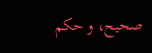صحيح، و حكم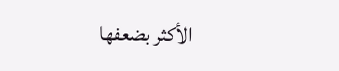الأكثر بضعفها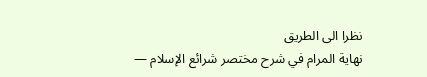نظرا الى الطريق
نهاية المرام في شرح مختصر شرائع الإسلام —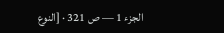الجزء 1 — ص 321 · [النوع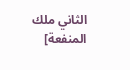الثاني ملك المنفعة]